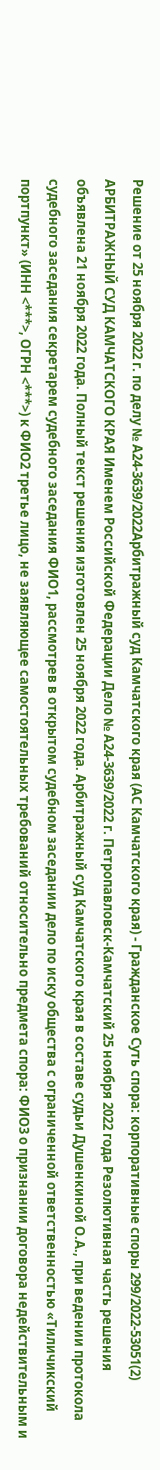Решение от 25 ноября 2022 г. по делу № А24-3639/2022Арбитражный суд Камчатского края (АС Камчатского края) - Гражданское Суть спора: корпоративные споры 299/2022-53051(2) АРБИТРАЖНЫЙ СУД КАМЧАТСКОГО КРАЯ Именем Российской Федерации Дело № А24-3639/2022 г. Петропавловск-Камчатский 25 ноября 2022 года Резолютивная часть решения объявлена 21 ноября 2022 года. Полный текст решения изготовлен 25 ноября 2022 года. Арбитражный суд Камчатского края в составе судьи Душенкиной О.А., при ведении протокола судебного заседания секретарем судебного заседания ФИО1, рассмотрев в открытом судебном заседании дело по иску общества с ограниченной ответственностью «Тиличикский портпункт» (ИНН <***>, ОГРН <***>) к ФИО2 третье лицо, не заявляющее самостоятельных требований относительно предмета спора: ФИО3 о признании договора недействительным и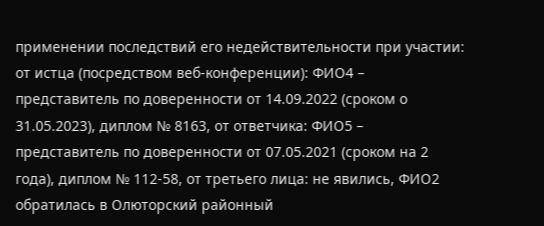применении последствий его недействительности при участии: от истца (посредством веб-конференции): ФИО4 – представитель по доверенности от 14.09.2022 (сроком о 31.05.2023), диплом № 8163, от ответчика: ФИО5 – представитель по доверенности от 07.05.2021 (сроком на 2 года), диплом № 112-58, от третьего лица: не явились, ФИО2 обратилась в Олюторский районный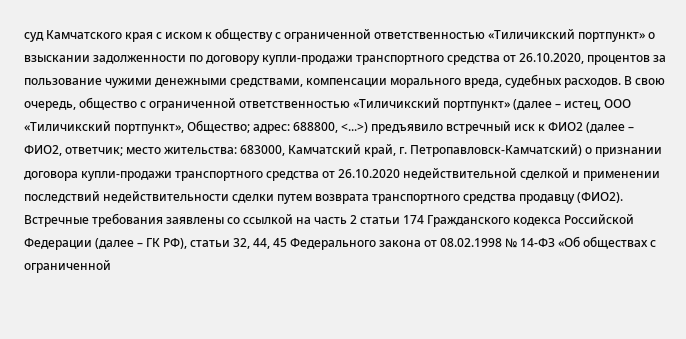суд Камчатского края с иском к обществу с ограниченной ответственностью «Тиличикский портпункт» о взыскании задолженности по договору купли-продажи транспортного средства от 26.10.2020, процентов за пользование чужими денежными средствами, компенсации морального вреда, судебных расходов. В свою очередь, общество с ограниченной ответственностью «Тиличикский портпункт» (далее – истец, ООО «Тиличикский портпункт», Общество; адрес: 688800, <...>) предъявило встречный иск к ФИО2 (далее – ФИО2, ответчик; место жительства: 683000, Камчатский край, г. Петропавловск-Камчатский) о признании договора купли-продажи транспортного средства от 26.10.2020 недействительной сделкой и применении последствий недействительности сделки путем возврата транспортного средства продавцу (ФИО2). Встречные требования заявлены со ссылкой на часть 2 статьи 174 Гражданского кодекса Российской Федерации (далее – ГК РФ), статьи 32, 44, 45 Федерального закона от 08.02.1998 № 14-ФЗ «Об обществах с ограниченной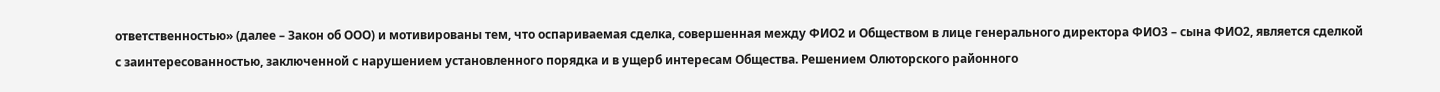ответственностью» (далее – Закон об ООО) и мотивированы тем, что оспариваемая сделка, совершенная между ФИО2 и Обществом в лице генерального директора ФИО3 – сына ФИО2, является сделкой с заинтересованностью, заключенной с нарушением установленного порядка и в ущерб интересам Общества. Решением Олюторского районного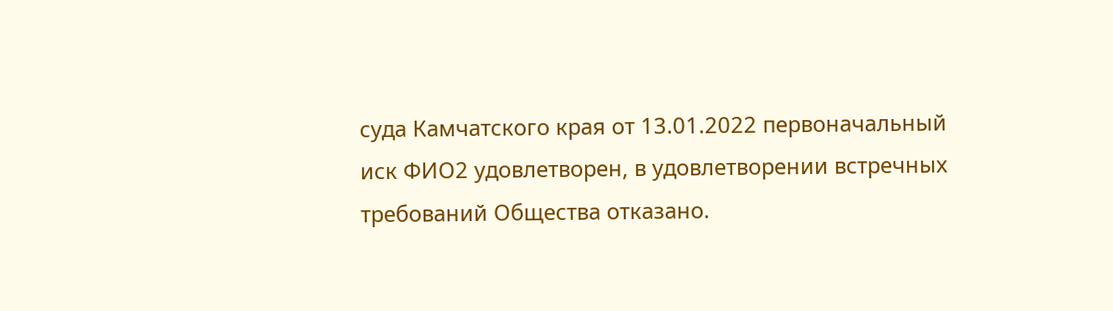суда Камчатского края от 13.01.2022 первоначальный иск ФИО2 удовлетворен, в удовлетворении встречных требований Общества отказано.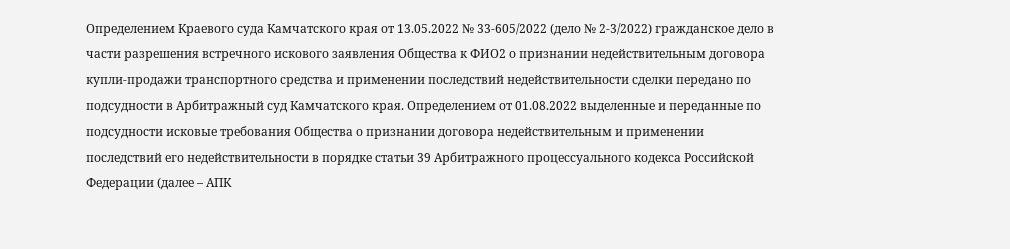Определением Краевого суда Камчатского края от 13.05.2022 № 33-605/2022 (дело № 2-3/2022) гражданское дело в части разрешения встречного искового заявления Общества к ФИО2 о признании недействительным договора купли-продажи транспортного средства и применении последствий недействительности сделки передано по подсудности в Арбитражный суд Камчатского края. Определением от 01.08.2022 выделенные и переданные по подсудности исковые требования Общества о признании договора недействительным и применении последствий его недействительности в порядке статьи 39 Арбитражного процессуального кодекса Российской Федерации (далее – АПК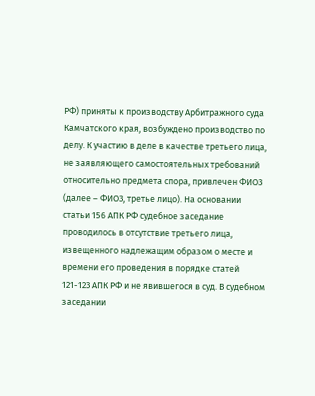РФ) приняты к производству Арбитражного суда Камчатского края, возбуждено производство по делу. К участию в деле в качестве третьего лица, не заявляющего самостоятельных требований относительно предмета спора, привлечен ФИО3 (далее – ФИО3, третье лицо). На основании статьи 156 АПК РФ судебное заседание проводилось в отсутствие третьего лица, извещенного надлежащим образом о месте и времени его проведения в порядке статей 121-123 АПК РФ и не явившегося в суд. В судебном заседании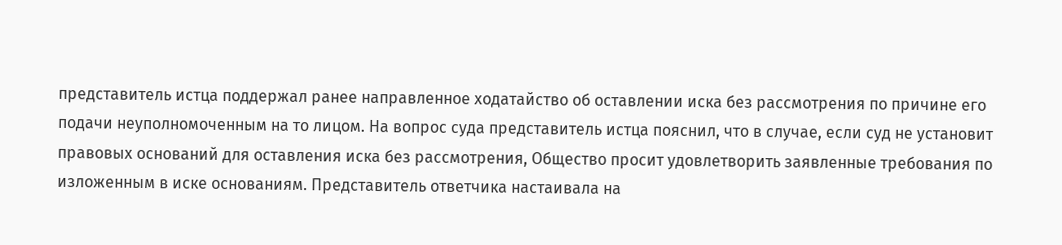представитель истца поддержал ранее направленное ходатайство об оставлении иска без рассмотрения по причине его подачи неуполномоченным на то лицом. На вопрос суда представитель истца пояснил, что в случае, если суд не установит правовых оснований для оставления иска без рассмотрения, Общество просит удовлетворить заявленные требования по изложенным в иске основаниям. Представитель ответчика настаивала на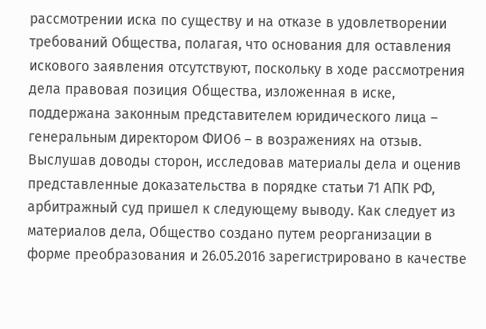рассмотрении иска по существу и на отказе в удовлетворении требований Общества, полагая, что основания для оставления искового заявления отсутствуют, поскольку в ходе рассмотрения дела правовая позиция Общества, изложенная в иске, поддержана законным представителем юридического лица – генеральным директором ФИО6 – в возражениях на отзыв. Выслушав доводы сторон, исследовав материалы дела и оценив представленные доказательства в порядке статьи 71 АПК РФ, арбитражный суд пришел к следующему выводу. Как следует из материалов дела, Общество создано путем реорганизации в форме преобразования и 26.05.2016 зарегистрировано в качестве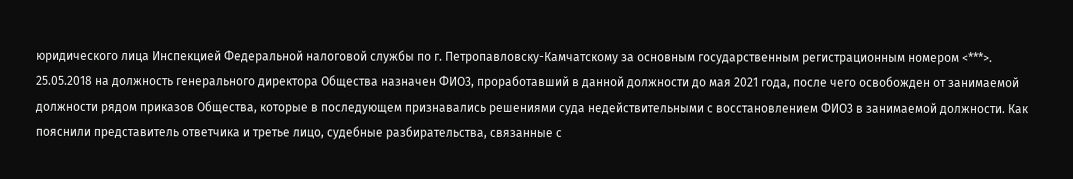юридического лица Инспекцией Федеральной налоговой службы по г. Петропавловску-Камчатскому за основным государственным регистрационным номером <***>. 25.05.2018 на должность генерального директора Общества назначен ФИО3, проработавший в данной должности до мая 2021 года, после чего освобожден от занимаемой должности рядом приказов Общества, которые в последующем признавались решениями суда недействительными с восстановлением ФИО3 в занимаемой должности. Как пояснили представитель ответчика и третье лицо, судебные разбирательства, связанные с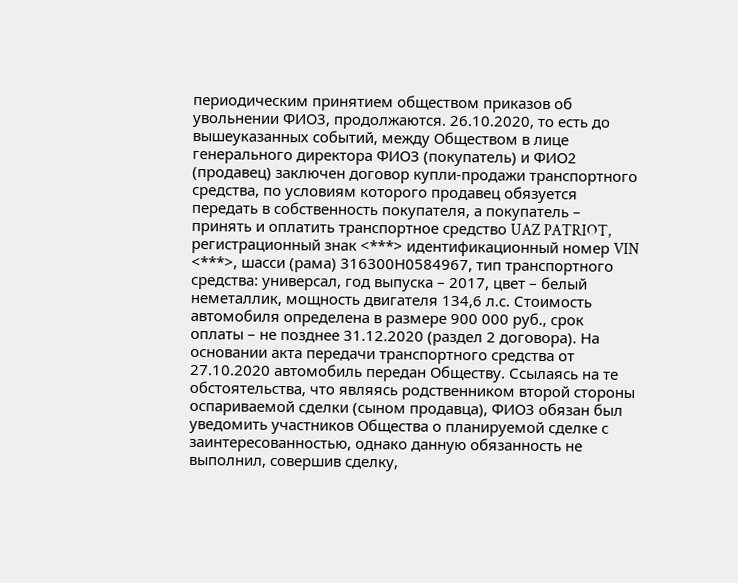периодическим принятием обществом приказов об увольнении ФИО3, продолжаются. 26.10.2020, то есть до вышеуказанных событий, между Обществом в лице генерального директора ФИО3 (покупатель) и ФИО2 (продавец) заключен договор купли-продажи транспортного средства, по условиям которого продавец обязуется передать в собственность покупателя, а покупатель – принять и оплатить транспортное средство UAZ PATRIOT, регистрационный знак <***> идентификационный номер VIN <***>, шасси (рама) 316300Н0584967, тип транспортного средства: универсал, год выпуска – 2017, цвет – белый неметаллик, мощность двигателя 134,6 л.с. Стоимость автомобиля определена в размере 900 000 руб., срок оплаты – не позднее 31.12.2020 (раздел 2 договора). На основании акта передачи транспортного средства от 27.10.2020 автомобиль передан Обществу. Ссылаясь на те обстоятельства, что являясь родственником второй стороны оспариваемой сделки (сыном продавца), ФИО3 обязан был уведомить участников Общества о планируемой сделке с заинтересованностью, однако данную обязанность не выполнил, совершив сделку,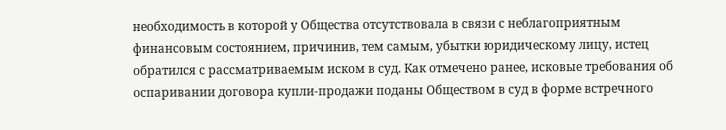необходимость в которой у Общества отсутствовала в связи с неблагоприятным финансовым состоянием, причинив, тем самым, убытки юридическому лицу, истец обратился с рассматриваемым иском в суд. Как отмечено ранее, исковые требования об оспаривании договора купли-продажи поданы Обществом в суд в форме встречного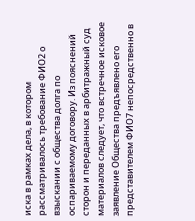иска в рамках дела, в котором рассматривалось требование ФИО2 о взыскании с общества долга по оспариваемому договору. Из пояснений сторон и переданных в арбитражный суд материалов следует, что встречное исковое заявление Общества предъявлено его представителем ФИО7 непосредственно в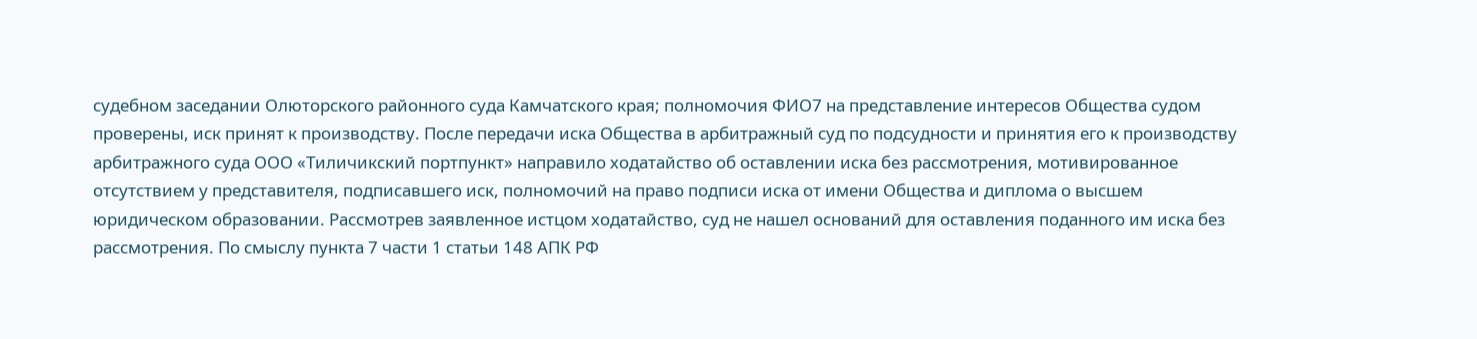судебном заседании Олюторского районного суда Камчатского края; полномочия ФИО7 на представление интересов Общества судом проверены, иск принят к производству. После передачи иска Общества в арбитражный суд по подсудности и принятия его к производству арбитражного суда ООО «Тиличикский портпункт» направило ходатайство об оставлении иска без рассмотрения, мотивированное отсутствием у представителя, подписавшего иск, полномочий на право подписи иска от имени Общества и диплома о высшем юридическом образовании. Рассмотрев заявленное истцом ходатайство, суд не нашел оснований для оставления поданного им иска без рассмотрения. По смыслу пункта 7 части 1 статьи 148 АПК РФ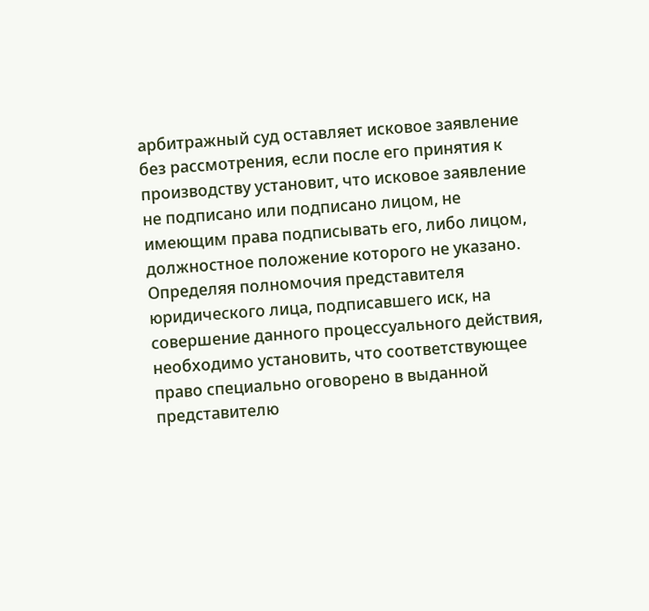арбитражный суд оставляет исковое заявление без рассмотрения, если после его принятия к производству установит, что исковое заявление не подписано или подписано лицом, не имеющим права подписывать его, либо лицом, должностное положение которого не указано. Определяя полномочия представителя юридического лица, подписавшего иск, на совершение данного процессуального действия, необходимо установить, что соответствующее право специально оговорено в выданной представителю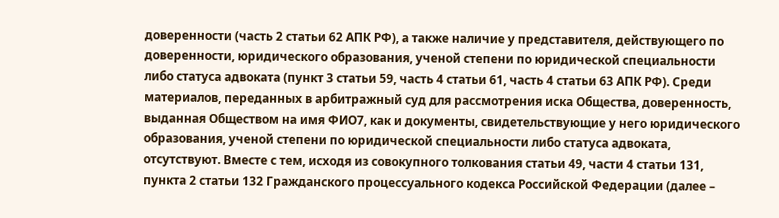доверенности (часть 2 статьи 62 АПК РФ), а также наличие у представителя, действующего по доверенности, юридического образования, ученой степени по юридической специальности либо статуса адвоката (пункт 3 статьи 59, часть 4 статьи 61, часть 4 статьи 63 АПК РФ). Среди материалов, переданных в арбитражный суд для рассмотрения иска Общества, доверенность, выданная Обществом на имя ФИО7, как и документы, свидетельствующие у него юридического образования, ученой степени по юридической специальности либо статуса адвоката, отсутствуют. Вместе с тем, исходя из совокупного толкования статьи 49, части 4 статьи 131, пункта 2 статьи 132 Гражданского процессуального кодекса Российской Федерации (далее –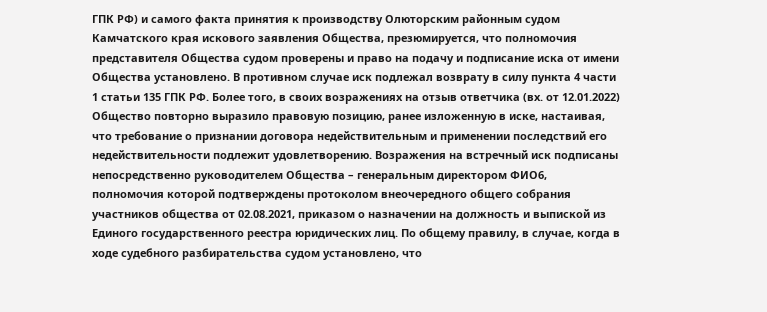ГПК РФ) и самого факта принятия к производству Олюторским районным судом Камчатского края искового заявления Общества, презюмируется, что полномочия представителя Общества судом проверены и право на подачу и подписание иска от имени Общества установлено. В противном случае иск подлежал возврату в силу пункта 4 части 1 статьи 135 ГПК РФ. Более того, в своих возражениях на отзыв ответчика (вх. от 12.01.2022) Общество повторно выразило правовую позицию, ранее изложенную в иске, настаивая, что требование о признании договора недействительным и применении последствий его недействительности подлежит удовлетворению. Возражения на встречный иск подписаны непосредственно руководителем Общества – генеральным директором ФИО6, полномочия которой подтверждены протоколом внеочередного общего собрания участников общества от 02.08.2021, приказом о назначении на должность и выпиской из Единого государственного реестра юридических лиц. По общему правилу, в случае, когда в ходе судебного разбирательства судом установлено, что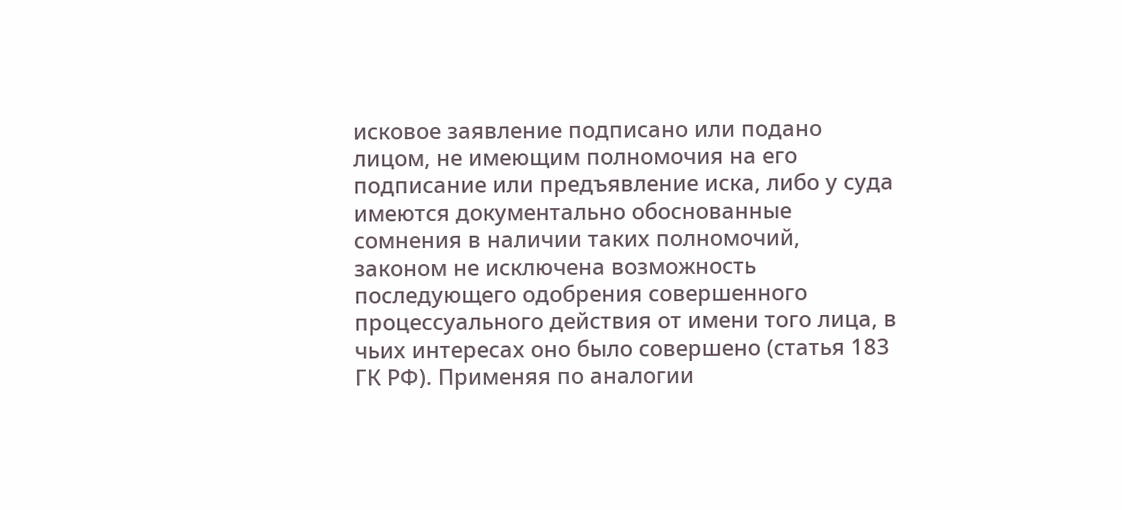исковое заявление подписано или подано лицом, не имеющим полномочия на его подписание или предъявление иска, либо у суда имеются документально обоснованные сомнения в наличии таких полномочий, законом не исключена возможность последующего одобрения совершенного процессуального действия от имени того лица, в чьих интересах оно было совершено (статья 183 ГК РФ). Применяя по аналогии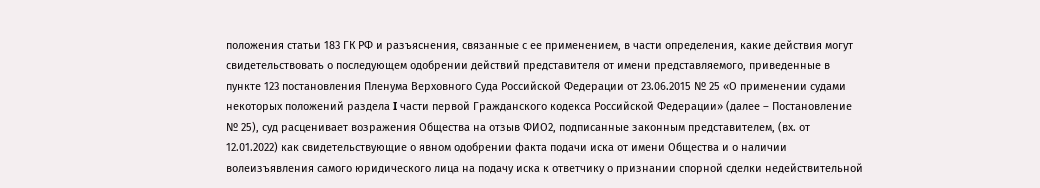положения статьи 183 ГК РФ и разъяснения, связанные с ее применением, в части определения, какие действия могут свидетельствовать о последующем одобрении действий представителя от имени представляемого, приведенные в пункте 123 постановления Пленума Верховного Суда Российской Федерации от 23.06.2015 № 25 «О применении судами некоторых положений раздела I части первой Гражданского кодекса Российской Федерации» (далее – Постановление № 25), суд расценивает возражения Общества на отзыв ФИО2, подписанные законным представителем, (вх. от 12.01.2022) как свидетельствующие о явном одобрении факта подачи иска от имени Общества и о наличии волеизъявления самого юридического лица на подачу иска к ответчику о признании спорной сделки недействительной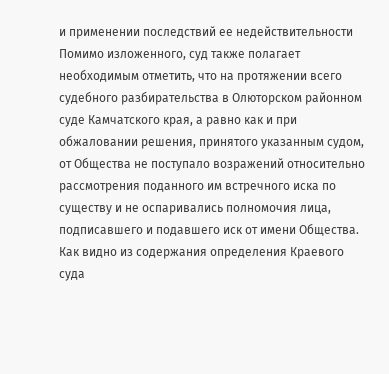и применении последствий ее недействительности Помимо изложенного, суд также полагает необходимым отметить, что на протяжении всего судебного разбирательства в Олюторском районном суде Камчатского края, а равно как и при обжаловании решения, принятого указанным судом, от Общества не поступало возражений относительно рассмотрения поданного им встречного иска по существу и не оспаривались полномочия лица, подписавшего и подавшего иск от имени Общества. Как видно из содержания определения Краевого суда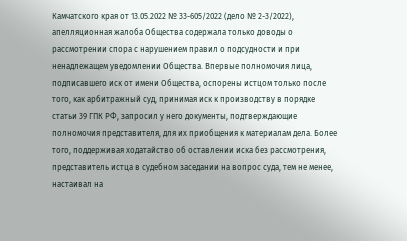Камчатского края от 13.05.2022 № 33-605/2022 (дело № 2-3/2022), апелляционная жалоба Общества содержала только доводы о рассмотрении спора с нарушением правил о подсудности и при ненадлежащем уведомлении Общества. Впервые полномочия лица, подписавшего иск от имени Общества, оспорены истцом только после того, как арбитражный суд, принимая иск к производству в порядке статьи 39 ГПК РФ, запросил у него документы, подтверждающие полномочия представителя, для их приобщения к материалам дела. Более того, поддерживая ходатайство об оставлении иска без рассмотрения, представитель истца в судебном заседании на вопрос суда, тем не менее, настаивал на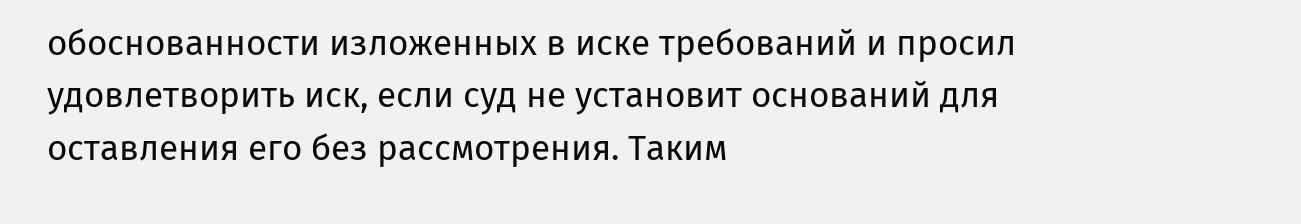обоснованности изложенных в иске требований и просил удовлетворить иск, если суд не установит оснований для оставления его без рассмотрения. Таким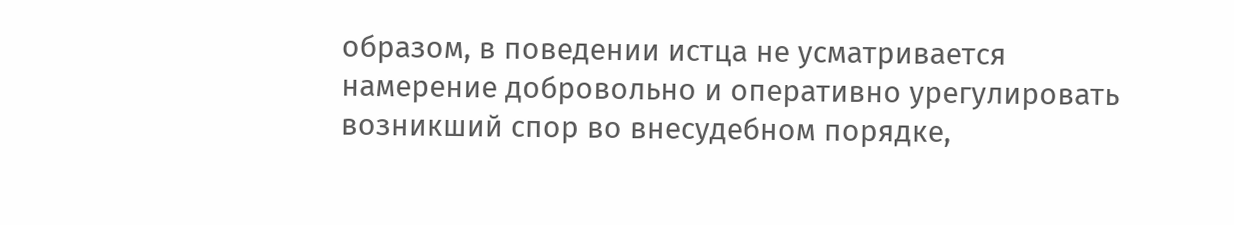образом, в поведении истца не усматривается намерение добровольно и оперативно урегулировать возникший спор во внесудебном порядке,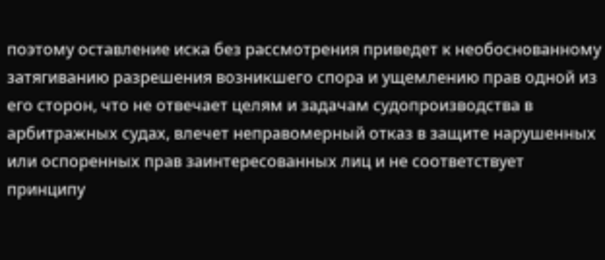поэтому оставление иска без рассмотрения приведет к необоснованному затягиванию разрешения возникшего спора и ущемлению прав одной из его сторон, что не отвечает целям и задачам судопроизводства в арбитражных судах, влечет неправомерный отказ в защите нарушенных или оспоренных прав заинтересованных лиц и не соответствует принципу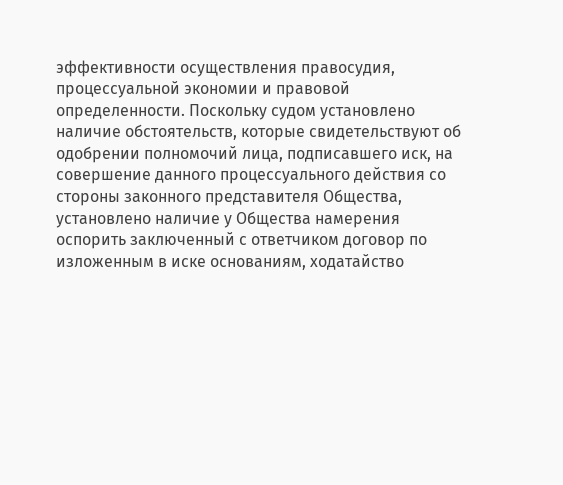эффективности осуществления правосудия, процессуальной экономии и правовой определенности. Поскольку судом установлено наличие обстоятельств, которые свидетельствуют об одобрении полномочий лица, подписавшего иск, на совершение данного процессуального действия со стороны законного представителя Общества, установлено наличие у Общества намерения оспорить заключенный с ответчиком договор по изложенным в иске основаниям, ходатайство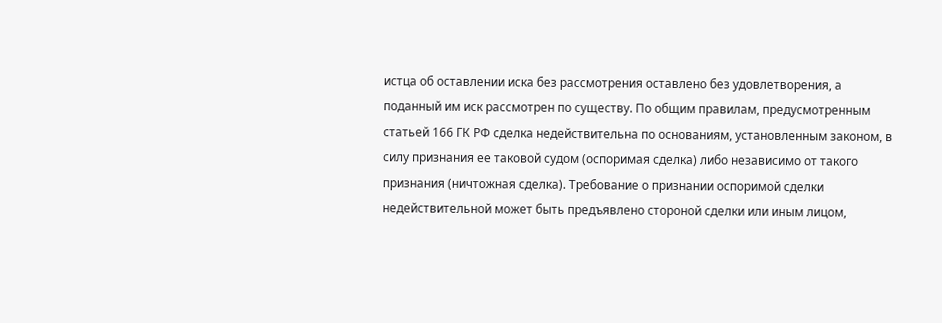истца об оставлении иска без рассмотрения оставлено без удовлетворения, а поданный им иск рассмотрен по существу. По общим правилам, предусмотренным статьей 166 ГК РФ сделка недействительна по основаниям, установленным законом, в силу признания ее таковой судом (оспоримая сделка) либо независимо от такого признания (ничтожная сделка). Требование о признании оспоримой сделки недействительной может быть предъявлено стороной сделки или иным лицом,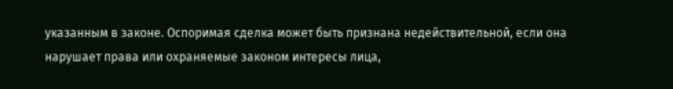указанным в законе. Оспоримая сделка может быть признана недействительной, если она нарушает права или охраняемые законом интересы лица,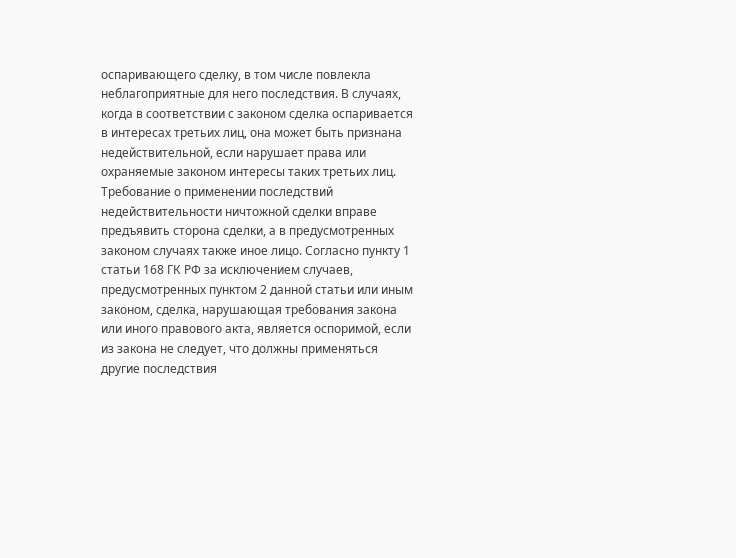оспаривающего сделку, в том числе повлекла неблагоприятные для него последствия. В случаях, когда в соответствии с законом сделка оспаривается в интересах третьих лиц, она может быть признана недействительной, если нарушает права или охраняемые законом интересы таких третьих лиц. Требование о применении последствий недействительности ничтожной сделки вправе предъявить сторона сделки, а в предусмотренных законом случаях также иное лицо. Согласно пункту 1 статьи 168 ГК РФ за исключением случаев, предусмотренных пунктом 2 данной статьи или иным законом, сделка, нарушающая требования закона или иного правового акта, является оспоримой, если из закона не следует, что должны применяться другие последствия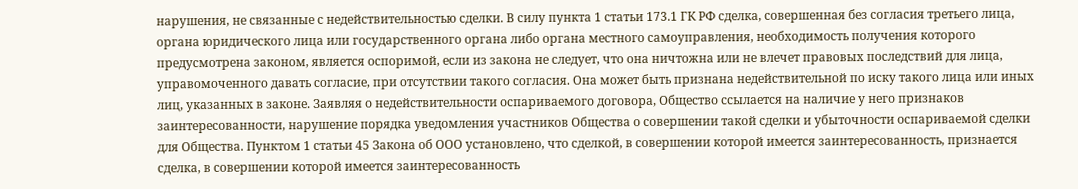нарушения, не связанные с недействительностью сделки. В силу пункта 1 статьи 173.1 ГК РФ сделка, совершенная без согласия третьего лица, органа юридического лица или государственного органа либо органа местного самоуправления, необходимость получения которого предусмотрена законом, является оспоримой, если из закона не следует, что она ничтожна или не влечет правовых последствий для лица, управомоченного давать согласие, при отсутствии такого согласия. Она может быть признана недействительной по иску такого лица или иных лиц, указанных в законе. Заявляя о недействительности оспариваемого договора, Общество ссылается на наличие у него признаков заинтересованности, нарушение порядка уведомления участников Общества о совершении такой сделки и убыточности оспариваемой сделки для Общества. Пунктом 1 статьи 45 Закона об ООО установлено, что сделкой, в совершении которой имеется заинтересованность, признается сделка, в совершении которой имеется заинтересованность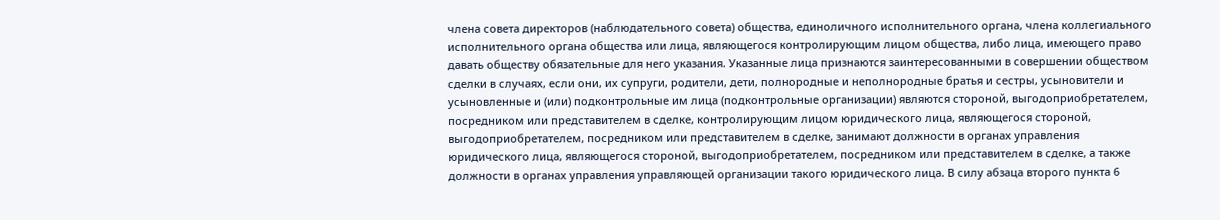члена совета директоров (наблюдательного совета) общества, единоличного исполнительного органа, члена коллегиального исполнительного органа общества или лица, являющегося контролирующим лицом общества, либо лица, имеющего право давать обществу обязательные для него указания. Указанные лица признаются заинтересованными в совершении обществом сделки в случаях, если они, их супруги, родители, дети, полнородные и неполнородные братья и сестры, усыновители и усыновленные и (или) подконтрольные им лица (подконтрольные организации) являются стороной, выгодоприобретателем, посредником или представителем в сделке, контролирующим лицом юридического лица, являющегося стороной, выгодоприобретателем, посредником или представителем в сделке, занимают должности в органах управления юридического лица, являющегося стороной, выгодоприобретателем, посредником или представителем в сделке, а также должности в органах управления управляющей организации такого юридического лица. В силу абзаца второго пункта 6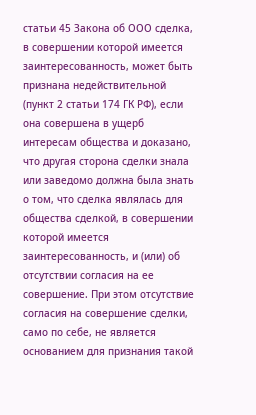статьи 45 Закона об ООО сделка, в совершении которой имеется заинтересованность, может быть признана недействительной (пункт 2 статьи 174 ГК РФ), если она совершена в ущерб интересам общества и доказано, что другая сторона сделки знала или заведомо должна была знать о том, что сделка являлась для общества сделкой, в совершении которой имеется заинтересованность, и (или) об отсутствии согласия на ее совершение. При этом отсутствие согласия на совершение сделки, само по себе, не является основанием для признания такой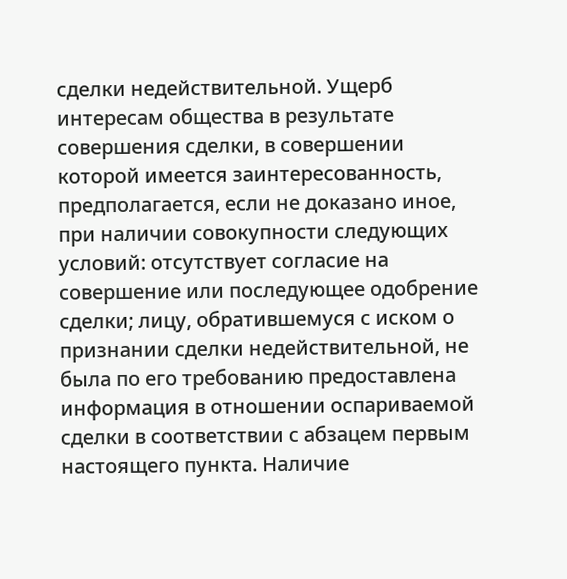сделки недействительной. Ущерб интересам общества в результате совершения сделки, в совершении которой имеется заинтересованность, предполагается, если не доказано иное, при наличии совокупности следующих условий: отсутствует согласие на совершение или последующее одобрение сделки; лицу, обратившемуся с иском о признании сделки недействительной, не была по его требованию предоставлена информация в отношении оспариваемой сделки в соответствии с абзацем первым настоящего пункта. Наличие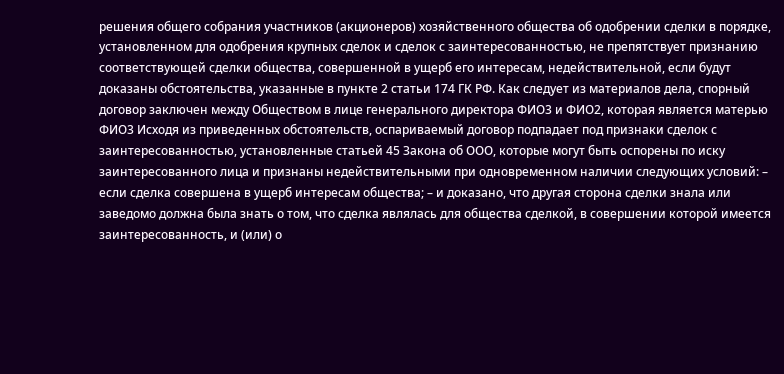решения общего собрания участников (акционеров) хозяйственного общества об одобрении сделки в порядке, установленном для одобрения крупных сделок и сделок с заинтересованностью, не препятствует признанию соответствующей сделки общества, совершенной в ущерб его интересам, недействительной, если будут доказаны обстоятельства, указанные в пункте 2 статьи 174 ГК РФ. Как следует из материалов дела, спорный договор заключен между Обществом в лице генерального директора ФИО3 и ФИО2, которая является матерью ФИО3 Исходя из приведенных обстоятельств, оспариваемый договор подпадает под признаки сделок с заинтересованностью, установленные статьей 45 Закона об ООО, которые могут быть оспорены по иску заинтересованного лица и признаны недействительными при одновременном наличии следующих условий: – если сделка совершена в ущерб интересам общества; – и доказано, что другая сторона сделки знала или заведомо должна была знать о том, что сделка являлась для общества сделкой, в совершении которой имеется заинтересованность, и (или) о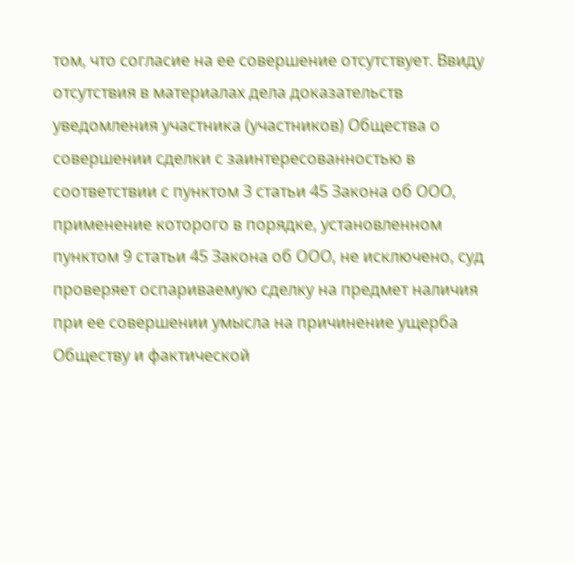том, что согласие на ее совершение отсутствует. Ввиду отсутствия в материалах дела доказательств уведомления участника (участников) Общества о совершении сделки с заинтересованностью в соответствии с пунктом 3 статьи 45 Закона об ООО, применение которого в порядке, установленном пунктом 9 статьи 45 Закона об ООО, не исключено, суд проверяет оспариваемую сделку на предмет наличия при ее совершении умысла на причинение ущерба Обществу и фактической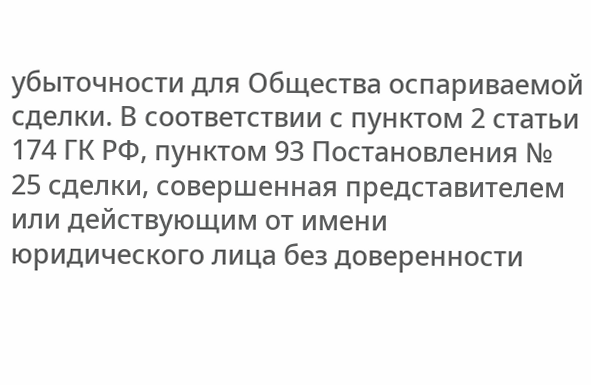убыточности для Общества оспариваемой сделки. В соответствии с пунктом 2 статьи 174 ГК РФ, пунктом 93 Постановления № 25 сделки, совершенная представителем или действующим от имени юридического лица без доверенности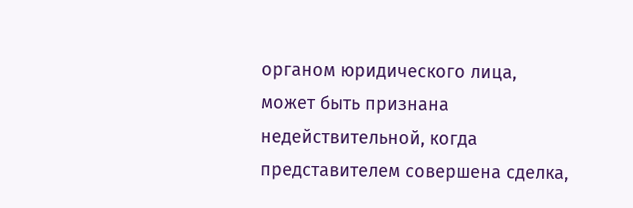органом юридического лица, может быть признана недействительной, когда представителем совершена сделка,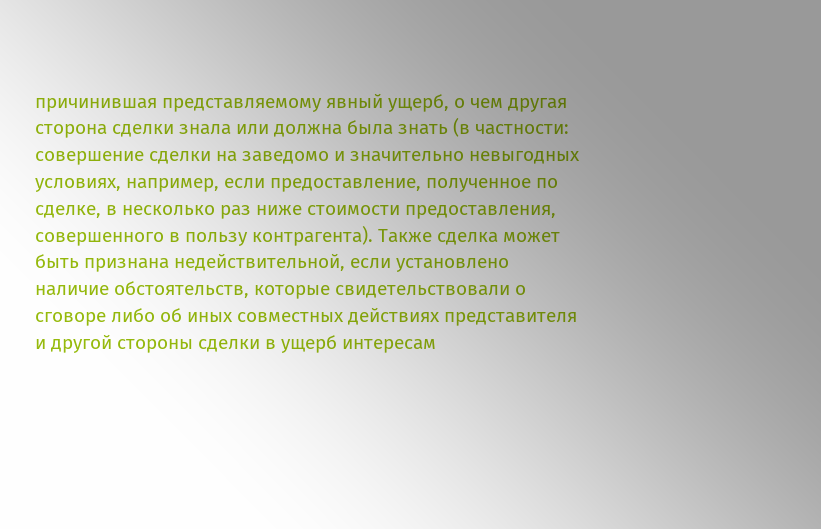причинившая представляемому явный ущерб, о чем другая сторона сделки знала или должна была знать (в частности: совершение сделки на заведомо и значительно невыгодных условиях, например, если предоставление, полученное по сделке, в несколько раз ниже стоимости предоставления, совершенного в пользу контрагента). Также сделка может быть признана недействительной, если установлено наличие обстоятельств, которые свидетельствовали о сговоре либо об иных совместных действиях представителя и другой стороны сделки в ущерб интересам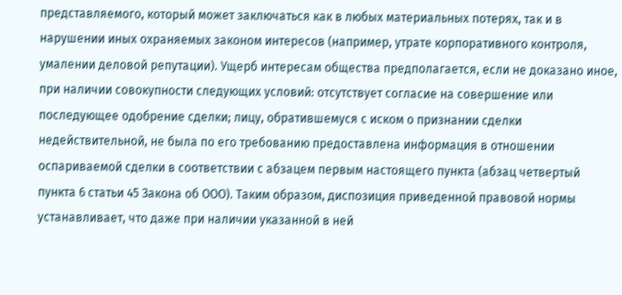представляемого, который может заключаться как в любых материальных потерях, так и в нарушении иных охраняемых законом интересов (например, утрате корпоративного контроля, умалении деловой репутации). Ущерб интересам общества предполагается, если не доказано иное, при наличии совокупности следующих условий: отсутствует согласие на совершение или последующее одобрение сделки; лицу, обратившемуся с иском о признании сделки недействительной, не была по его требованию предоставлена информация в отношении оспариваемой сделки в соответствии с абзацем первым настоящего пункта (абзац четвертый пункта 6 статьи 45 Закона об ООО). Таким образом, диспозиция приведенной правовой нормы устанавливает, что даже при наличии указанной в ней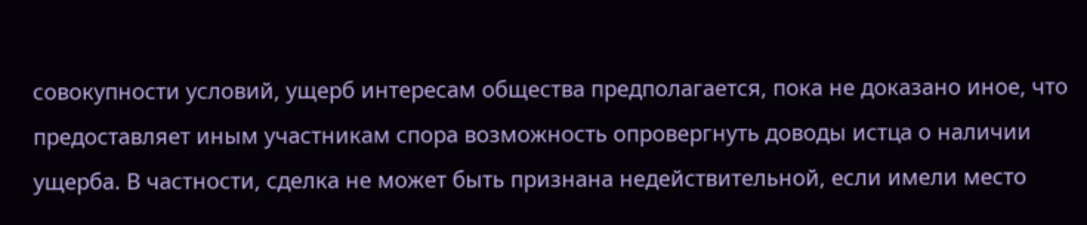совокупности условий, ущерб интересам общества предполагается, пока не доказано иное, что предоставляет иным участникам спора возможность опровергнуть доводы истца о наличии ущерба. В частности, сделка не может быть признана недействительной, если имели место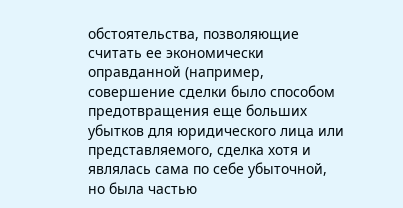обстоятельства, позволяющие считать ее экономически оправданной (например, совершение сделки было способом предотвращения еще больших убытков для юридического лица или представляемого, сделка хотя и являлась сама по себе убыточной, но была частью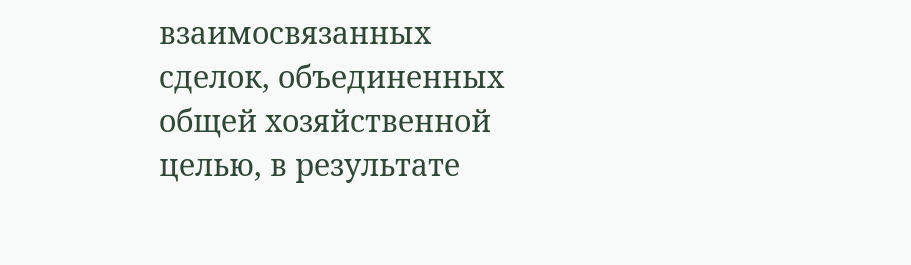взаимосвязанных сделок, объединенных общей хозяйственной целью, в результате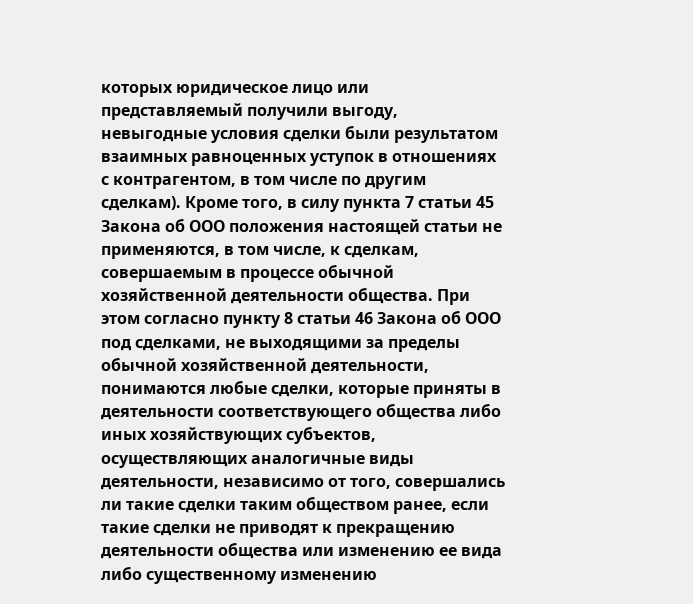которых юридическое лицо или представляемый получили выгоду, невыгодные условия сделки были результатом взаимных равноценных уступок в отношениях с контрагентом, в том числе по другим сделкам). Кроме того, в силу пункта 7 статьи 45 Закона об ООО положения настоящей статьи не применяются, в том числе, к сделкам, совершаемым в процессе обычной хозяйственной деятельности общества. При этом согласно пункту 8 статьи 46 Закона об ООО под сделками, не выходящими за пределы обычной хозяйственной деятельности, понимаются любые сделки, которые приняты в деятельности соответствующего общества либо иных хозяйствующих субъектов, осуществляющих аналогичные виды деятельности, независимо от того, совершались ли такие сделки таким обществом ранее, если такие сделки не приводят к прекращению деятельности общества или изменению ее вида либо существенному изменению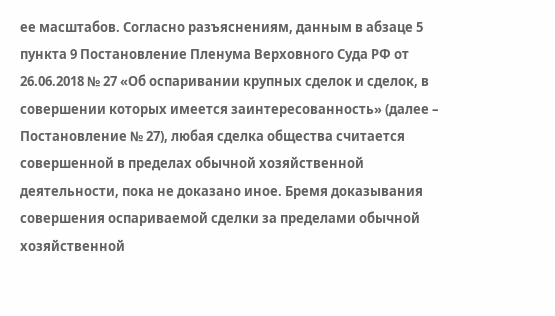ее масштабов. Согласно разъяснениям, данным в абзаце 5 пункта 9 Постановление Пленума Верховного Суда РФ от 26.06.2018 № 27 «Об оспаривании крупных сделок и сделок, в совершении которых имеется заинтересованность» (далее – Постановление № 27), любая сделка общества считается совершенной в пределах обычной хозяйственной деятельности, пока не доказано иное. Бремя доказывания совершения оспариваемой сделки за пределами обычной хозяйственной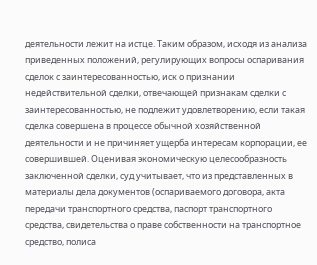деятельности лежит на истце. Таким образом, исходя из анализа приведенных положений, регулирующих вопросы оспаривания сделок с заинтересованностью, иск о признании недействительной сделки, отвечающей признакам сделки с заинтересованностью, не подлежит удовлетворению, если такая сделка совершена в процессе обычной хозяйственной деятельности и не причиняет ущерба интересам корпорации, ее совершившей. Оценивая экономическую целесообразность заключенной сделки, суд учитывает, что из представленных в материалы дела документов (оспариваемого договора, акта передачи транспортного средства, паспорт транспортного средства, свидетельства о праве собственности на транспортное средство, полиса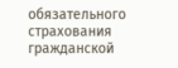обязательного страхования гражданской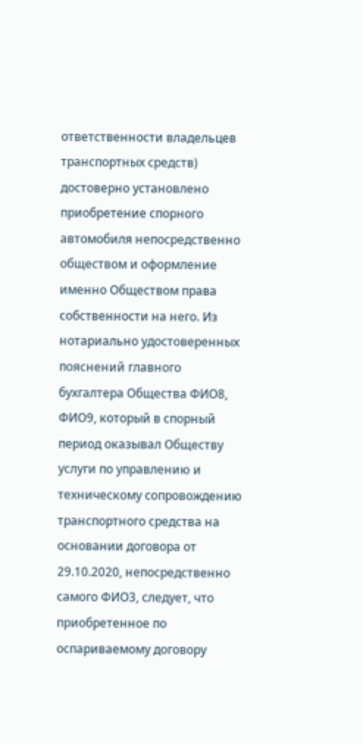ответственности владельцев транспортных средств) достоверно установлено приобретение спорного автомобиля непосредственно обществом и оформление именно Обществом права собственности на него. Из нотариально удостоверенных пояснений главного бухгалтера Общества ФИО8, ФИО9, который в спорный период оказывал Обществу услуги по управлению и техническому сопровождению транспортного средства на основании договора от 29.10.2020, непосредственно самого ФИО3, следует, что приобретенное по оспариваемому договору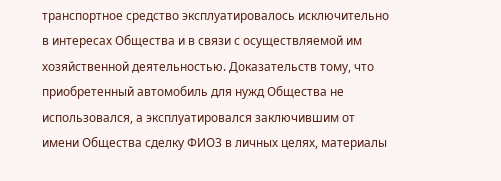транспортное средство эксплуатировалось исключительно в интересах Общества и в связи с осуществляемой им хозяйственной деятельностью. Доказательств тому, что приобретенный автомобиль для нужд Общества не использовался, а эксплуатировался заключившим от имени Общества сделку ФИО3 в личных целях, материалы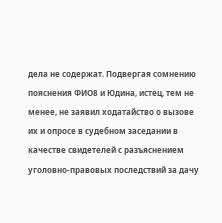дела не содержат. Подвергая сомнению пояснения ФИО8 и Юдина, истец, тем не менее, не заявил ходатайство о вызове их и опросе в судебном заседании в качестве свидетелей с разъяснением уголовно-правовых последствий за дачу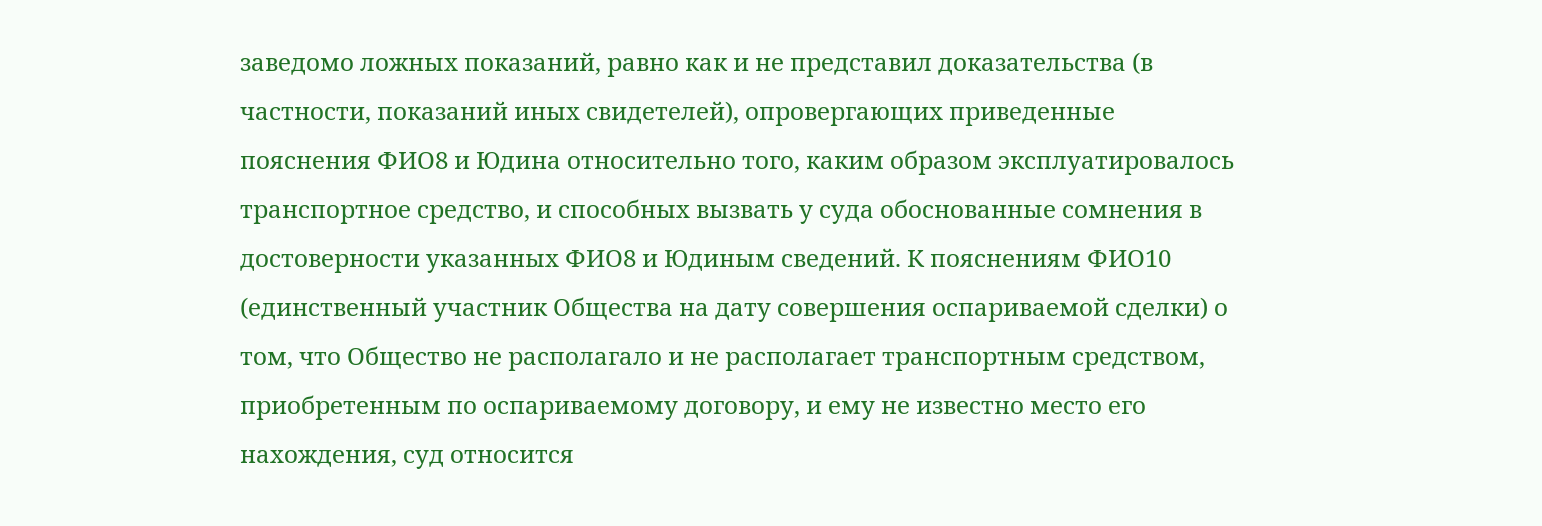заведомо ложных показаний, равно как и не представил доказательства (в частности, показаний иных свидетелей), опровергающих приведенные пояснения ФИО8 и Юдина относительно того, каким образом эксплуатировалось транспортное средство, и способных вызвать у суда обоснованные сомнения в достоверности указанных ФИО8 и Юдиным сведений. К пояснениям ФИО10 (единственный участник Общества на дату совершения оспариваемой сделки) о том, что Общество не располагало и не располагает транспортным средством, приобретенным по оспариваемому договору, и ему не известно место его нахождения, суд относится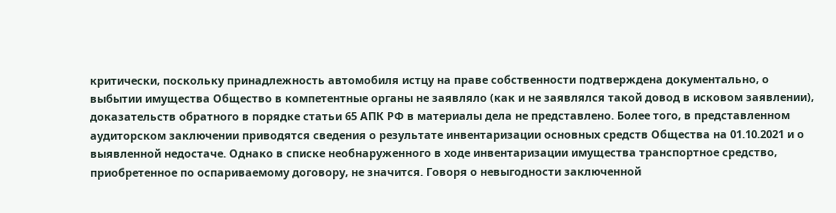критически, поскольку принадлежность автомобиля истцу на праве собственности подтверждена документально, о выбытии имущества Общество в компетентные органы не заявляло (как и не заявлялся такой довод в исковом заявлении), доказательств обратного в порядке статьи 65 АПК РФ в материалы дела не представлено. Более того, в представленном аудиторском заключении приводятся сведения о результате инвентаризации основных средств Общества на 01.10.2021 и о выявленной недостаче. Однако в списке необнаруженного в ходе инвентаризации имущества транспортное средство, приобретенное по оспариваемому договору, не значится. Говоря о невыгодности заключенной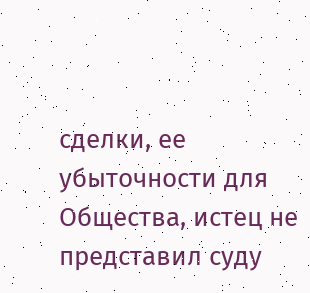сделки, ее убыточности для Общества, истец не представил суду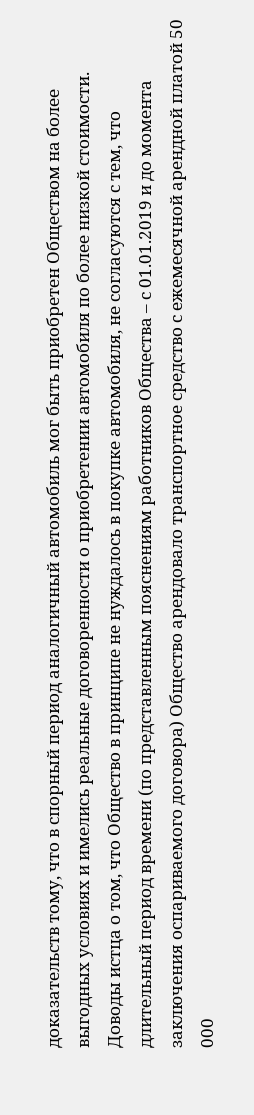доказательств тому, что в спорный период аналогичный автомобиль мог быть приобретен Обществом на более выгодных условиях и имелись реальные договоренности о приобретении автомобиля по более низкой стоимости. Доводы истца о том, что Общество в принципе не нуждалось в покупке автомобиля, не согласуются с тем, что длительный период времени (по представленным пояснениям работников Общества – с 01.01.2019 и до момента заключения оспариваемого договора) Общество арендовало транспортное средство с ежемесячной арендной платой 50 000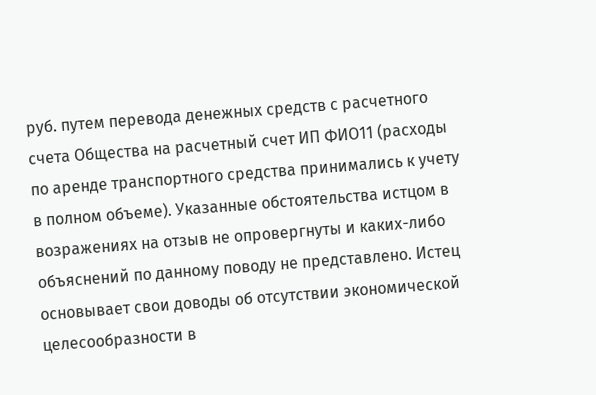руб. путем перевода денежных средств с расчетного счета Общества на расчетный счет ИП ФИО11 (расходы по аренде транспортного средства принимались к учету в полном объеме). Указанные обстоятельства истцом в возражениях на отзыв не опровергнуты и каких-либо объяснений по данному поводу не представлено. Истец основывает свои доводы об отсутствии экономической целесообразности в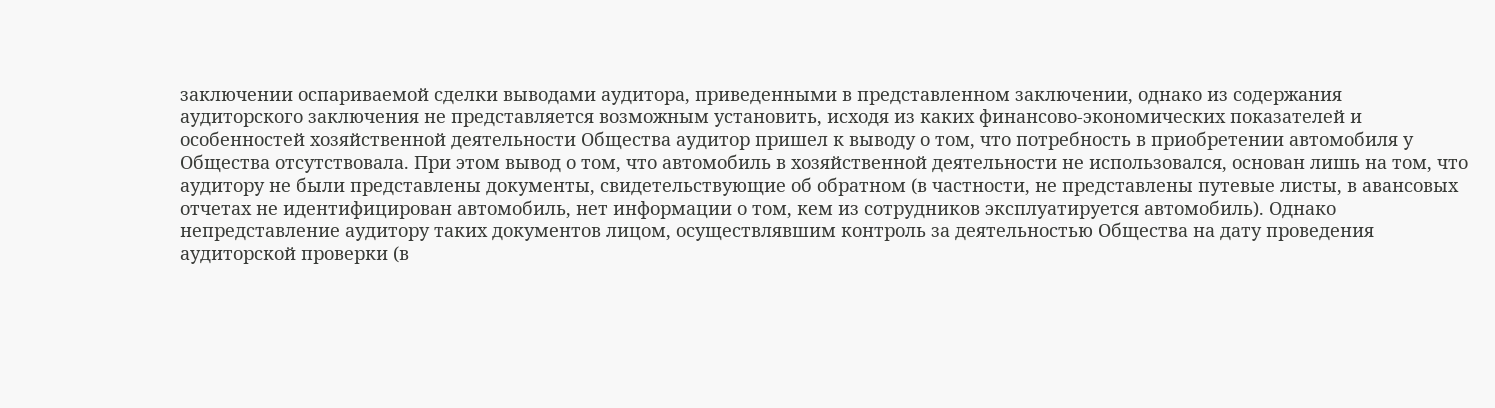заключении оспариваемой сделки выводами аудитора, приведенными в представленном заключении, однако из содержания аудиторского заключения не представляется возможным установить, исходя из каких финансово-экономических показателей и особенностей хозяйственной деятельности Общества аудитор пришел к выводу о том, что потребность в приобретении автомобиля у Общества отсутствовала. При этом вывод о том, что автомобиль в хозяйственной деятельности не использовался, основан лишь на том, что аудитору не были представлены документы, свидетельствующие об обратном (в частности, не представлены путевые листы, в авансовых отчетах не идентифицирован автомобиль, нет информации о том, кем из сотрудников эксплуатируется автомобиль). Однако непредставление аудитору таких документов лицом, осуществлявшим контроль за деятельностью Общества на дату проведения аудиторской проверки (в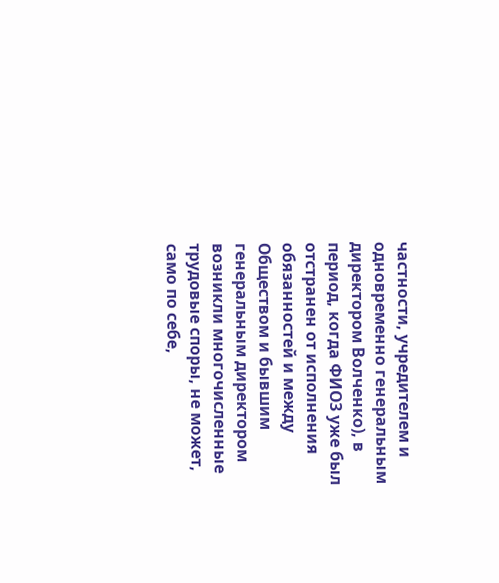частности, учредителем и одновременно генеральным директором Волченко), в период, когда ФИО3 уже был отстранен от исполнения обязанностей и между Обществом и бывшим генеральным директором возникли многочисленные трудовые споры, не может, само по себе,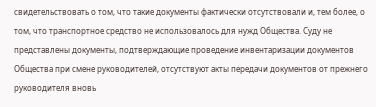свидетельствовать о том, что такие документы фактически отсутствовали и, тем более, о том, что транспортное средство не использовалось для нужд Общества. Суду не представлены документы, подтверждающие проведение инвентаризации документов Общества при смене руководителей, отсутствуют акты передачи документов от прежнего руководителя вновь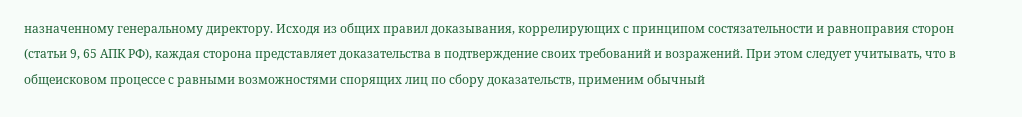назначенному генеральному директору. Исходя из общих правил доказывания, коррелирующих с принципом состязательности и равноправия сторон (статьи 9, 65 АПК РФ), каждая сторона представляет доказательства в подтверждение своих требований и возражений. При этом следует учитывать, что в общеисковом процессе с равными возможностями спорящих лиц по сбору доказательств, применим обычный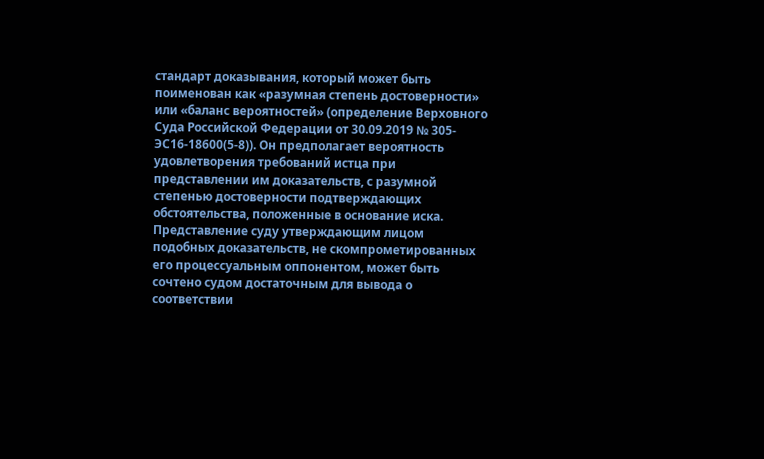стандарт доказывания, который может быть поименован как «разумная степень достоверности» или «баланс вероятностей» (определение Верховного Суда Российской Федерации от 30.09.2019 № 305-ЭС16-18600(5-8)). Он предполагает вероятность удовлетворения требований истца при представлении им доказательств, с разумной степенью достоверности подтверждающих обстоятельства, положенные в основание иска. Представление суду утверждающим лицом подобных доказательств, не скомпрометированных его процессуальным оппонентом, может быть сочтено судом достаточным для вывода о соответствии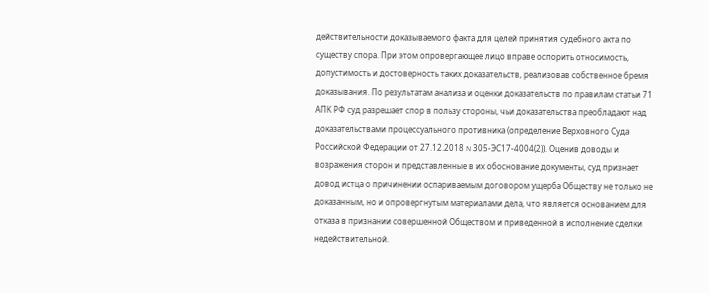действительности доказываемого факта для целей принятия судебного акта по существу спора. При этом опровергающее лицо вправе оспорить относимость, допустимость и достоверность таких доказательств, реализовав собственное бремя доказывания. По результатам анализа и оценки доказательств по правилам статьи 71 АПК РФ суд разрешает спор в пользу стороны, чьи доказательства преобладают над доказательствами процессуального противника (определение Верховного Суда Российской Федерации от 27.12.2018 N 305-ЭС17-4004(2)). Оценив доводы и возражения сторон и представленные в их обоснование документы, суд признает довод истца о причинении оспариваемым договором ущерба Обществу не только не доказанным, но и опровергнутым материалами дела, что является основанием для отказа в признании совершенной Обществом и приведенной в исполнение сделки недействительной.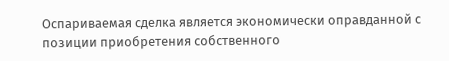Оспариваемая сделка является экономически оправданной с позиции приобретения собственного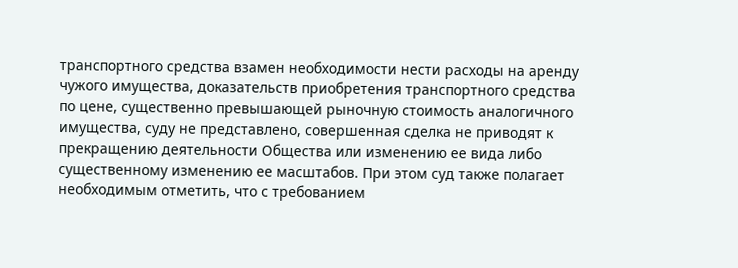транспортного средства взамен необходимости нести расходы на аренду чужого имущества, доказательств приобретения транспортного средства по цене, существенно превышающей рыночную стоимость аналогичного имущества, суду не представлено, совершенная сделка не приводят к прекращению деятельности Общества или изменению ее вида либо существенному изменению ее масштабов. При этом суд также полагает необходимым отметить, что с требованием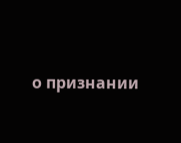о признании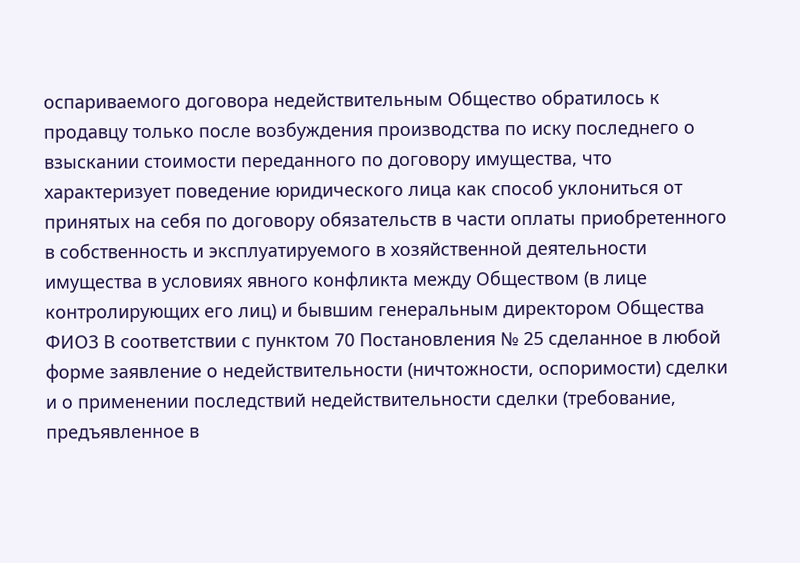оспариваемого договора недействительным Общество обратилось к продавцу только после возбуждения производства по иску последнего о взыскании стоимости переданного по договору имущества, что характеризует поведение юридического лица как способ уклониться от принятых на себя по договору обязательств в части оплаты приобретенного в собственность и эксплуатируемого в хозяйственной деятельности имущества в условиях явного конфликта между Обществом (в лице контролирующих его лиц) и бывшим генеральным директором Общества ФИО3 В соответствии с пунктом 70 Постановления № 25 сделанное в любой форме заявление о недействительности (ничтожности, оспоримости) сделки и о применении последствий недействительности сделки (требование, предъявленное в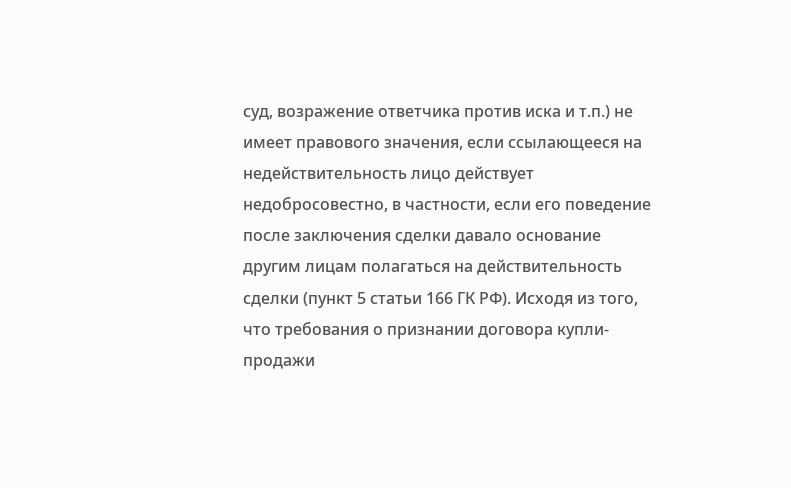суд, возражение ответчика против иска и т.п.) не имеет правового значения, если ссылающееся на недействительность лицо действует недобросовестно, в частности, если его поведение после заключения сделки давало основание другим лицам полагаться на действительность сделки (пункт 5 статьи 166 ГК РФ). Исходя из того, что требования о признании договора купли-продажи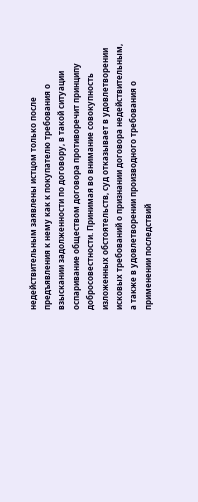недействительным заявлены истцом только после предъявления к нему как к покупателю требования о взыскании задолженности по договору, в такой ситуации оспаривание обществом договора противоречит принципу добросовестности. Принимая во внимание совокупность изложенных обстоятельств, суд отказывает в удовлетворении исковых требований о признании договора недействительным, а также в удовлетворении производного требования о применении последствий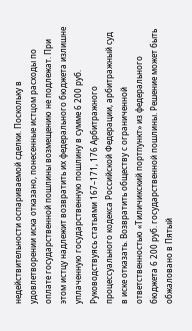недействительности оспариваемой сделки. Поскольку в удовлетворении иска отказано, понесенные истцом расходы по оплате государственной пошлины возмещению не подлежат. При этом истцу надлежит возвратить их федерального бюджета излишне уплаченную государственную пошлину в сумме 6 200 руб. Руководствуясь статьями 167–171, 176 Арбитражного процессуального кодекса Российской Федерации, арбитражный суд в иске отказать. Возвратить обществу с ограниченной ответственностью «Тиличикский портпункт» из федерального бюджета 6 200 руб. государственной пошлины. Решение может быть обжаловано в Пятый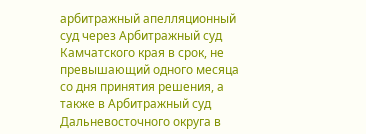арбитражный апелляционный суд через Арбитражный суд Камчатского края в срок, не превышающий одного месяца со дня принятия решения, а также в Арбитражный суд Дальневосточного округа в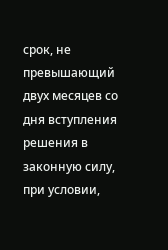срок, не превышающий двух месяцев со дня вступления решения в законную силу, при условии,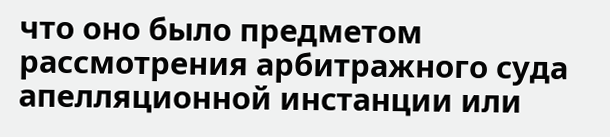что оно было предметом рассмотрения арбитражного суда апелляционной инстанции или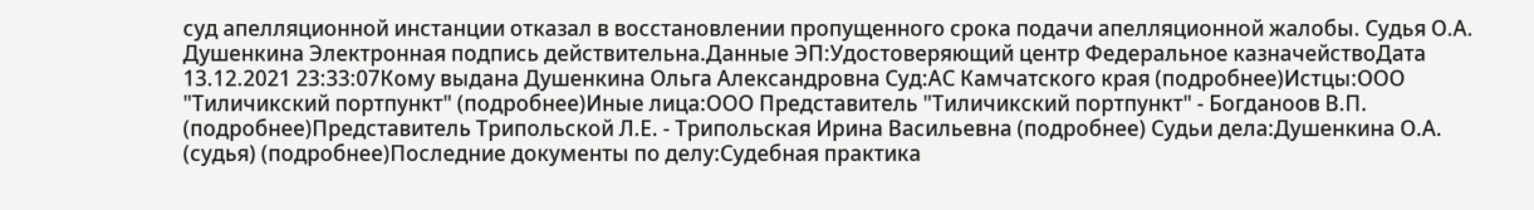суд апелляционной инстанции отказал в восстановлении пропущенного срока подачи апелляционной жалобы. Судья О.А. Душенкина Электронная подпись действительна.Данные ЭП:Удостоверяющий центр Федеральное казначействоДата 13.12.2021 23:33:07Кому выдана Душенкина Ольга Александровна Суд:АС Камчатского края (подробнее)Истцы:ООО "Тиличикский портпункт" (подробнее)Иные лица:ООО Представитель "Тиличикский портпункт" - Богданоов В.П. (подробнее)Представитель Трипольской Л.Е. - Трипольская Ирина Васильевна (подробнее) Судьи дела:Душенкина О.А. (судья) (подробнее)Последние документы по делу:Судебная практика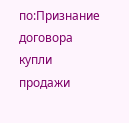по:Признание договора купли продажи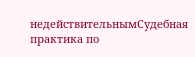недействительнымСудебная практика по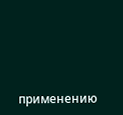применению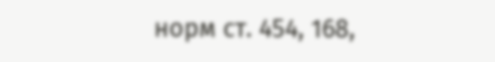норм ст. 454, 168,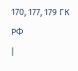170, 177, 179 ГК РФ
|